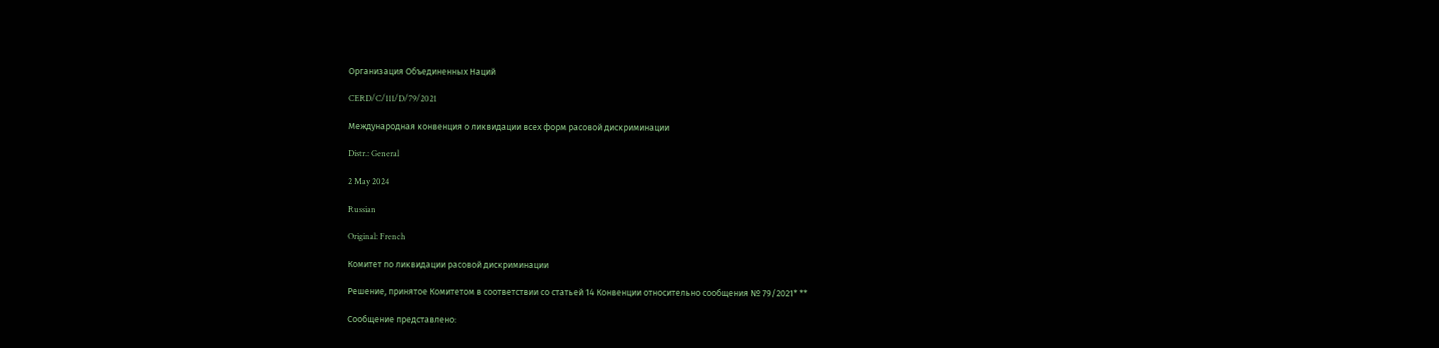Организация Объединенных Наций

CERD/C/111/D/79/2021

Международная конвенция о ликвидации всех форм расовой дискриминации

Distr.: General

2 May 2024

Russian

Original: French

Комитет по ликвидации расовой дискриминации

Решение, принятое Комитетом в соответствии со статьей 14 Конвенции относительно сообщения № 79/2021* **

Сообщение представлено: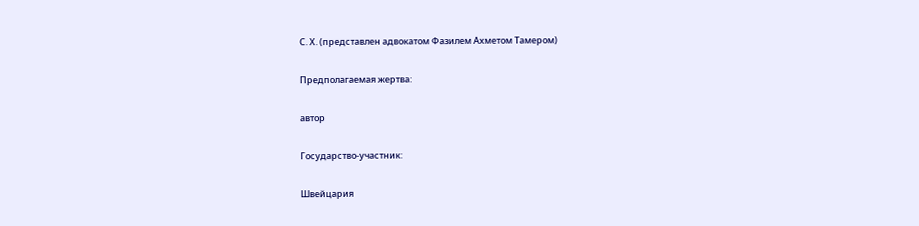С. Х. (представлен адвокатом Фазилем Ахметом Тамером)

Предполагаемая жертва:

автор

Государство-участник:

Швейцария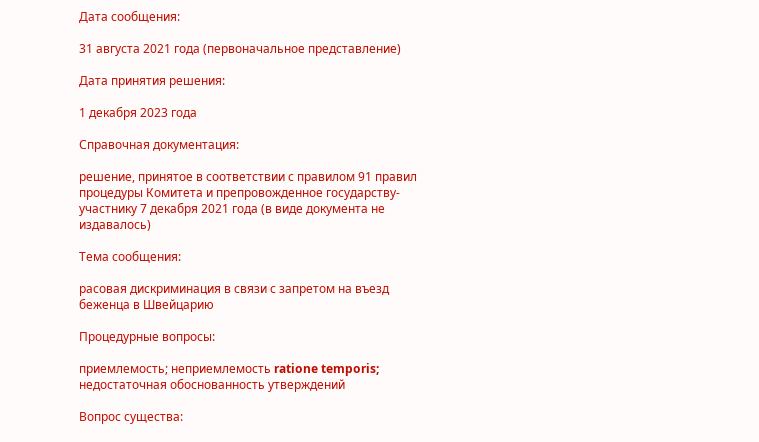Дата сообщения:

31 августа 2021 года (первоначальное представление)

Дата принятия решения:

1 декабря 2023 года

Справочная документация:

решение, принятое в соответствии с правилом 91 правил процедуры Комитета и препровожденное государству-участнику 7 декабря 2021 года (в виде документа не издавалось)

Тема сообщения:

расовая дискриминация в связи с запретом на въезд беженца в Швейцарию

Процедурные вопросы:

приемлемость; неприемлемость ratione temporis; недостаточная обоснованность утверждений

Вопрос существа: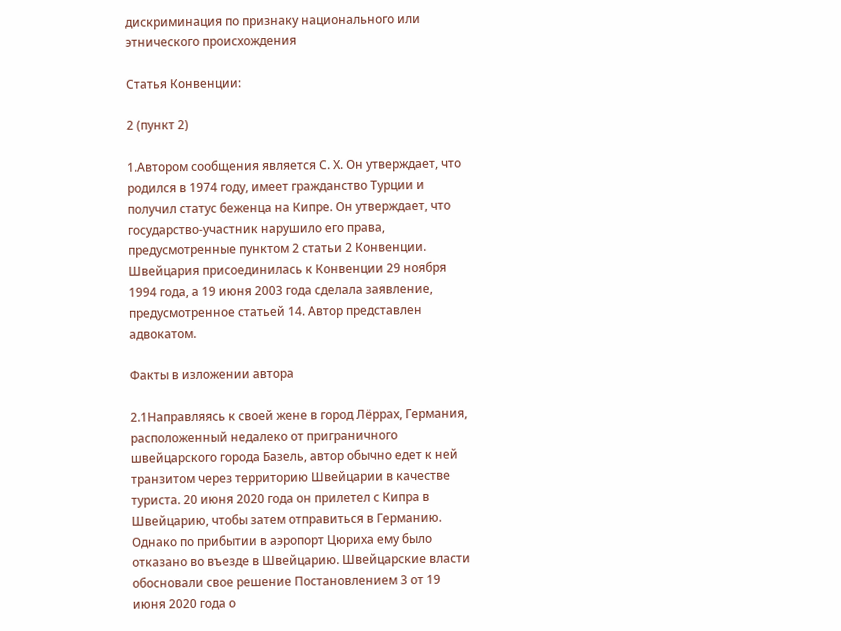дискриминация по признаку национального или этнического происхождения

Статья Конвенции:

2 (пункт 2)

1.Автором сообщения является С. Х. Он утверждает, что родился в 1974 году, имеет гражданство Турции и получил статус беженца на Кипре. Он утверждает, что государство-участник нарушило его права, предусмотренные пунктом 2 статьи 2 Конвенции. Швейцария присоединилась к Конвенции 29 ноября 1994 года, а 19 июня 2003 года сделала заявление, предусмотренное статьей 14. Автор представлен адвокатом.

Факты в изложении автора

2.1Направляясь к своей жене в город Лёррах, Германия, расположенный недалеко от приграничного швейцарского города Базель, автор обычно едет к ней транзитом через территорию Швейцарии в качестве туриста. 20 июня 2020 года он прилетел с Кипра в Швейцарию, чтобы затем отправиться в Германию. Однако по прибытии в аэропорт Цюриха ему было отказано во въезде в Швейцарию. Швейцарские власти обосновали свое решение Постановлением 3 от 19 июня 2020 года о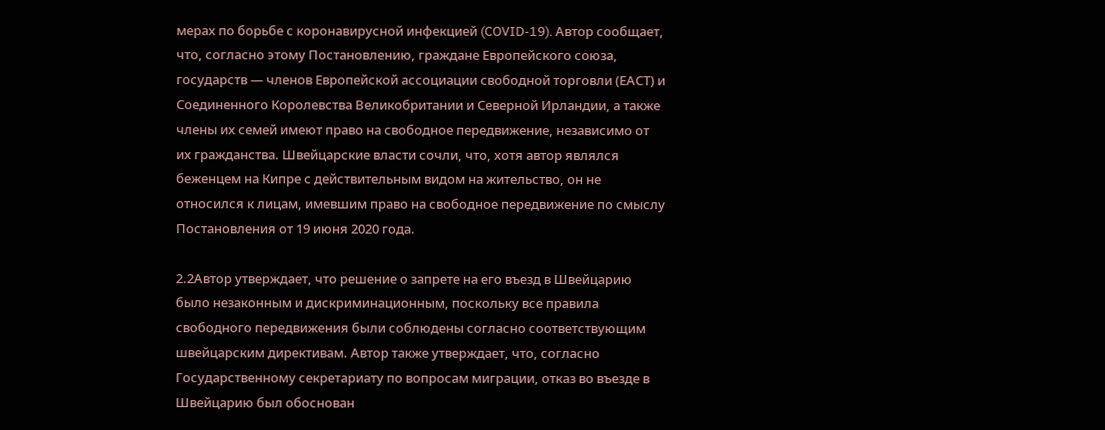мерах по борьбе с коронавирусной инфекцией (COVID-19). Автор сообщает, что, согласно этому Постановлению, граждане Европейского союза, государств — членов Европейской ассоциации свободной торговли (ЕАСТ) и Соединенного Королевства Великобритании и Северной Ирландии, а также члены их семей имеют право на свободное передвижение, независимо от их гражданства. Швейцарские власти сочли, что, хотя автор являлся беженцем на Кипре с действительным видом на жительство, он не относился к лицам, имевшим право на свободное передвижение по смыслу Постановления от 19 июня 2020 года.

2.2Автор утверждает, что решение о запрете на его въезд в Швейцарию было незаконным и дискриминационным, поскольку все правила свободного передвижения были соблюдены согласно соответствующим швейцарским директивам. Автор также утверждает, что, согласно Государственному секретариату по вопросам миграции, отказ во въезде в Швейцарию был обоснован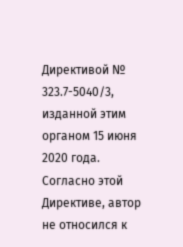Директивой № 323.7-5040/3, изданной этим органом 15 июня 2020 года. Согласно этой Директиве, автор не относился к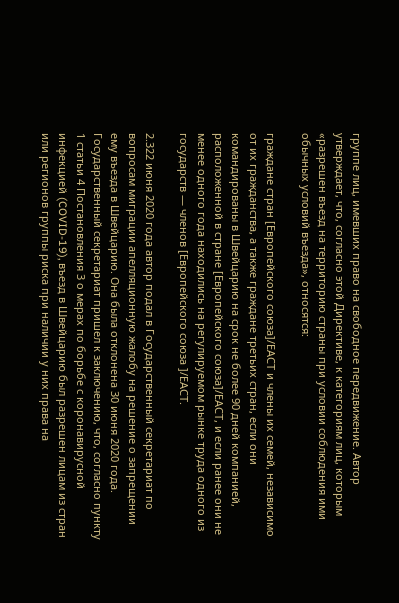группе лиц, имевших право на свободное передвижение. Автор утверждает, что, согласно этой Директиве, к категориям лиц, которым «разрешен въезд на территорию страны при условии соблюдения ими обычных условий въезда», относятся:

граждане стран [Европейского союза]/ЕАСТ и члены их семей, независимо от их гражданства, а также граждане третьих стран, если они командированы в Швейцарию на срок не более 90 дней компанией, расположенной в стране [Европейского союза]/ЕАСТ, и если ранее они не менее одного года находились на регулируемом рынке труда одного из государств — членов [Европейского союза ]/ЕАСТ.

2.322 июня 2020 года автор подал в Государственный секретариат по вопросам миграции апелляционную жалобу на решение о запрещении ему въезда в Швейцарию. Она была отклонена 30 июня 2020 года. Государственный секретариат пришел к заключению, что, согласно пункту 1 статьи 4 Постановления 3 о мерах по борьбе с коронавирусной инфекцией (COVID-19), въезд в Швейцарию был разрешен лицам из стран или регионов группы риска при наличии у них права на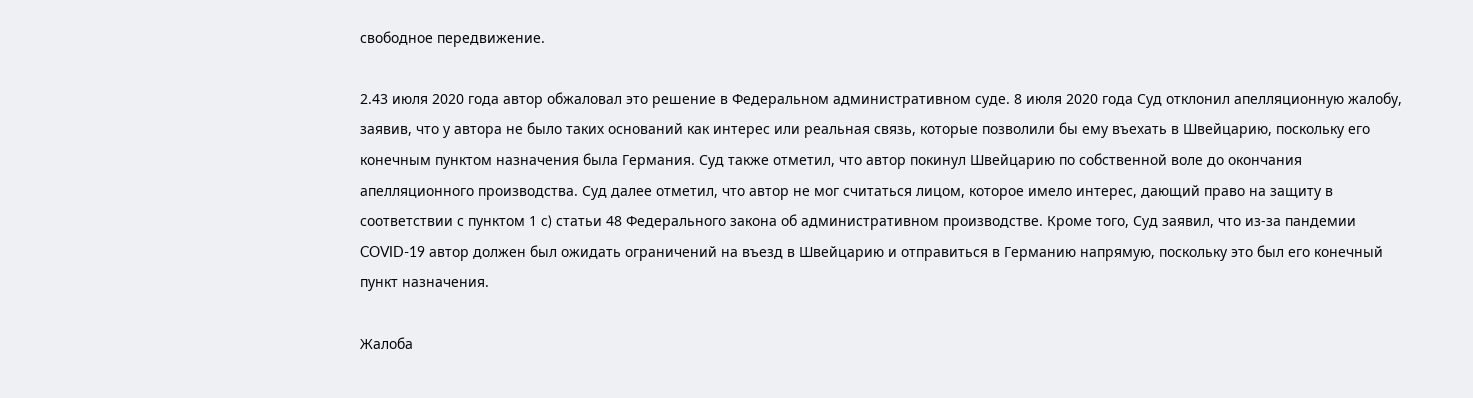свободное передвижение.

2.43 июля 2020 года автор обжаловал это решение в Федеральном административном суде. 8 июля 2020 года Суд отклонил апелляционную жалобу, заявив, что у автора не было таких оснований как интерес или реальная связь, которые позволили бы ему въехать в Швейцарию, поскольку его конечным пунктом назначения была Германия. Суд также отметил, что автор покинул Швейцарию по собственной воле до окончания апелляционного производства. Суд далее отметил, что автор не мог считаться лицом, которое имело интерес, дающий право на защиту в соответствии с пунктом 1 c) статьи 48 Федерального закона об административном производстве. Кроме того, Суд заявил, что из-за пандемии COVID-19 автор должен был ожидать ограничений на въезд в Швейцарию и отправиться в Германию напрямую, поскольку это был его конечный пункт назначения.

Жалоба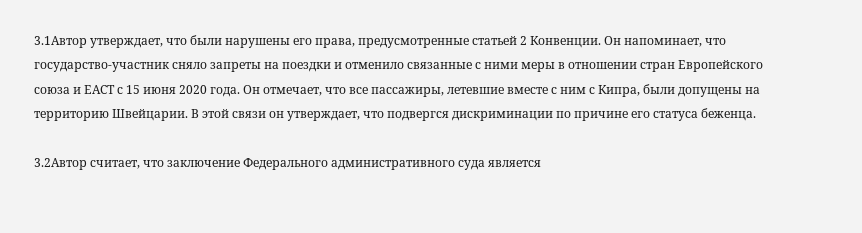3.1Автор утверждает, что были нарушены его права, предусмотренные статьей 2 Конвенции. Он напоминает, что государство-участник сняло запреты на поездки и отменило связанные с ними меры в отношении стран Европейского союза и ЕАСТ с 15 июня 2020 года. Он отмечает, что все пассажиры, летевшие вместе с ним с Кипра, были допущены на территорию Швейцарии. В этой связи он утверждает, что подвергся дискриминации по причине его статуса беженца.

3.2Автор считает, что заключение Федерального административного суда является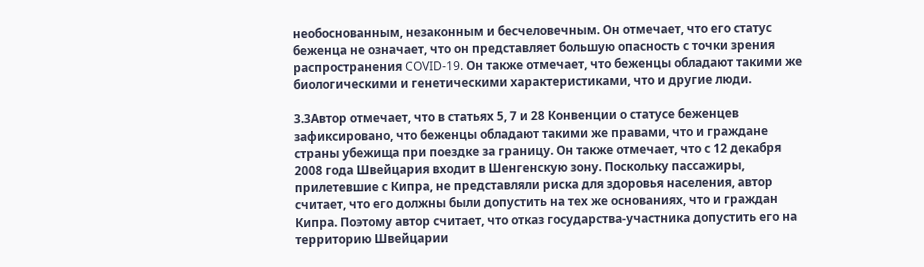необоснованным, незаконным и бесчеловечным. Он отмечает, что его статус беженца не означает, что он представляет большую опасность с точки зрения распространения COVID-19. Он также отмечает, что беженцы обладают такими же биологическими и генетическими характеристиками, что и другие люди.

3.3Автор отмечает, что в статьях 5, 7 и 28 Конвенции о статусе беженцев зафиксировано, что беженцы обладают такими же правами, что и граждане страны убежища при поездке за границу. Он также отмечает, что с 12 декабря 2008 года Швейцария входит в Шенгенскую зону. Поскольку пассажиры, прилетевшие с Кипра, не представляли риска для здоровья населения, автор считает, что его должны были допустить на тех же основаниях, что и граждан Кипра. Поэтому автор считает, что отказ государства-участника допустить его на территорию Швейцарии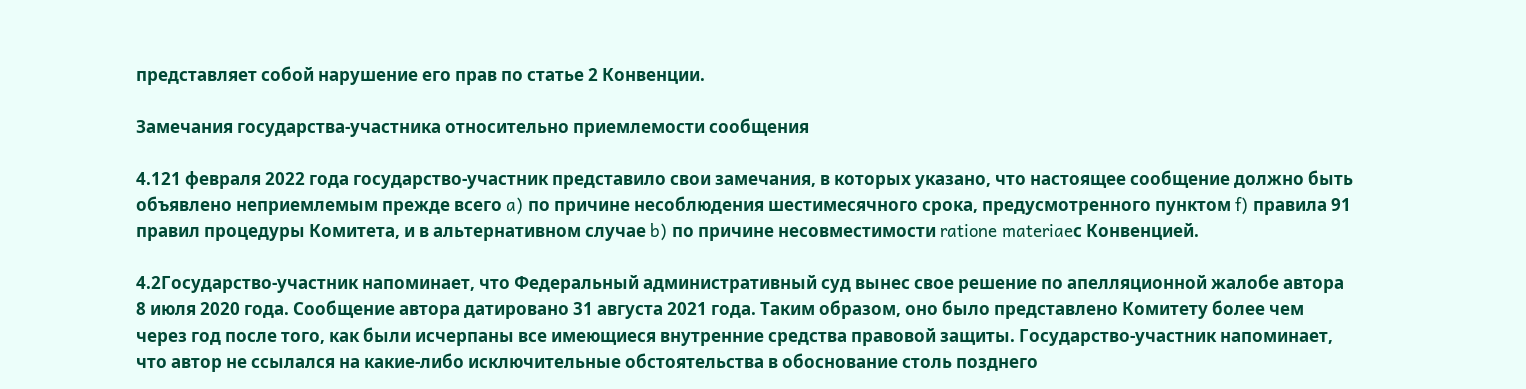представляет собой нарушение его прав по статье 2 Конвенции.

Замечания государства-участника относительно приемлемости сообщения

4.121 февраля 2022 года государство-участник представило свои замечания, в которых указано, что настоящее сообщение должно быть объявлено неприемлемым прежде всего a) по причине несоблюдения шестимесячного срока, предусмотренного пунктом f) правила 91 правил процедуры Комитета, и в альтернативном случае b) по причине несовместимости ratione materiaeс Конвенцией.

4.2Государство-участник напоминает, что Федеральный административный суд вынес свое решение по апелляционной жалобе автора 8 июля 2020 года. Сообщение автора датировано 31 августа 2021 года. Таким образом, оно было представлено Комитету более чем через год после того, как были исчерпаны все имеющиеся внутренние средства правовой защиты. Государство-участник напоминает, что автор не ссылался на какие-либо исключительные обстоятельства в обоснование столь позднего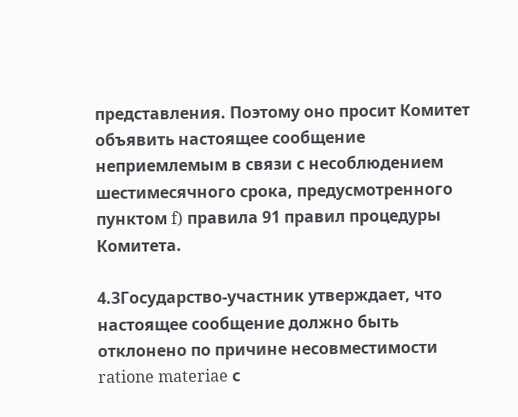представления. Поэтому оно просит Комитет объявить настоящее сообщение неприемлемым в связи с несоблюдением шестимесячного срока, предусмотренного пунктом f) правила 91 правил процедуры Комитета.

4.3Государство-участник утверждает, что настоящее сообщение должно быть отклонено по причине несовместимости ratione materiae с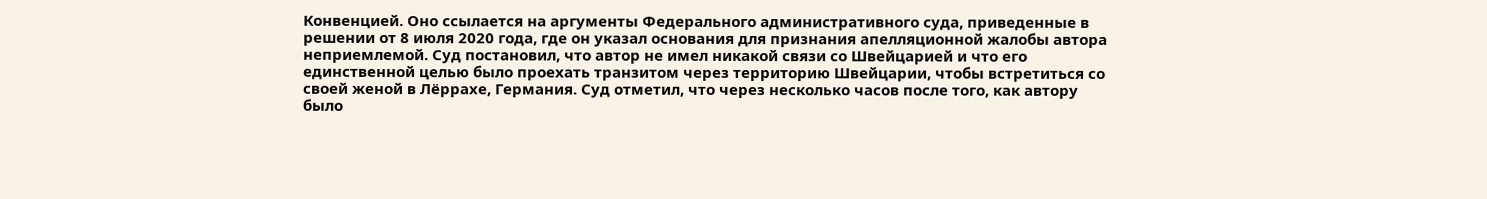Конвенцией. Оно ссылается на аргументы Федерального административного суда, приведенные в решении от 8 июля 2020 года, где он указал основания для признания апелляционной жалобы автора неприемлемой. Суд постановил, что автор не имел никакой связи со Швейцарией и что его единственной целью было проехать транзитом через территорию Швейцарии, чтобы встретиться со своей женой в Лёррахе, Германия. Суд отметил, что через несколько часов после того, как автору было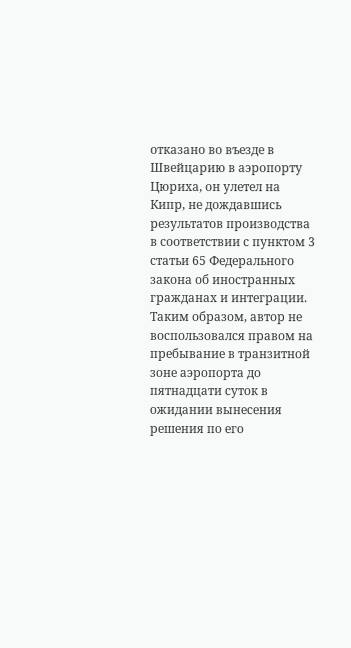отказано во въезде в Швейцарию в аэропорту Цюриха, он улетел на Кипр, не дождавшись результатов производства в соответствии с пунктом 3 статьи 65 Федерального закона об иностранных гражданах и интеграции. Таким образом, автор не воспользовался правом на пребывание в транзитной зоне аэропорта до пятнадцати суток в ожидании вынесения решения по его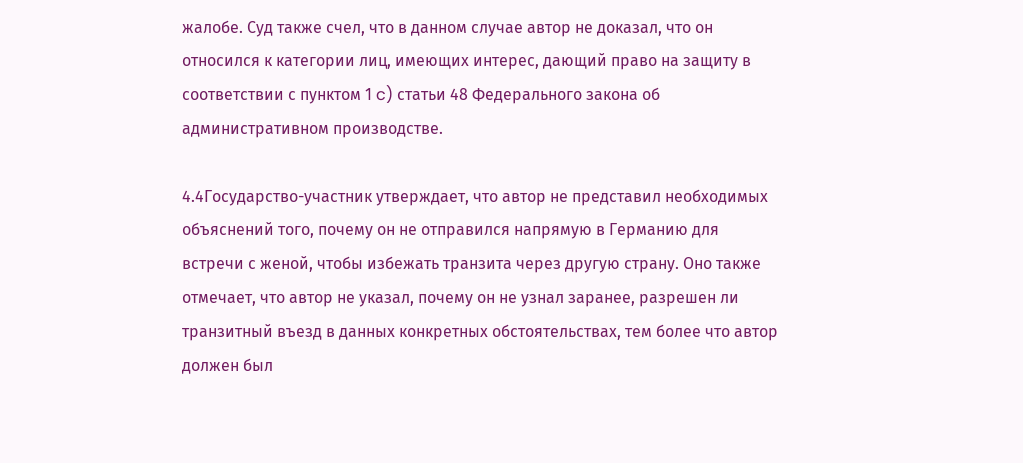жалобе. Суд также счел, что в данном случае автор не доказал, что он относился к категории лиц, имеющих интерес, дающий право на защиту в соответствии с пунктом 1 c) статьи 48 Федерального закона об административном производстве.

4.4Государство-участник утверждает, что автор не представил необходимых объяснений того, почему он не отправился напрямую в Германию для встречи с женой, чтобы избежать транзита через другую страну. Оно также отмечает, что автор не указал, почему он не узнал заранее, разрешен ли транзитный въезд в данных конкретных обстоятельствах, тем более что автор должен был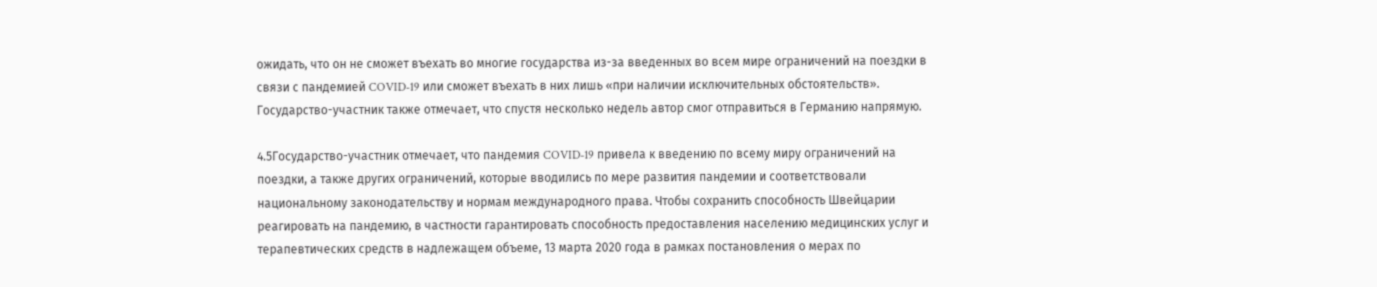ожидать, что он не сможет въехать во многие государства из-за введенных во всем мире ограничений на поездки в связи с пандемией COVID-19 или сможет въехать в них лишь «при наличии исключительных обстоятельств». Государство-участник также отмечает, что спустя несколько недель автор смог отправиться в Германию напрямую.

4.5Государство-участник отмечает, что пандемия COVID-19 привела к введению по всему миру ограничений на поездки, а также других ограничений, которые вводились по мере развития пандемии и соответствовали национальному законодательству и нормам международного права. Чтобы сохранить способность Швейцарии реагировать на пандемию, в частности гарантировать способность предоставления населению медицинских услуг и терапевтических средств в надлежащем объеме, 13 марта 2020 года в рамках постановления о мерах по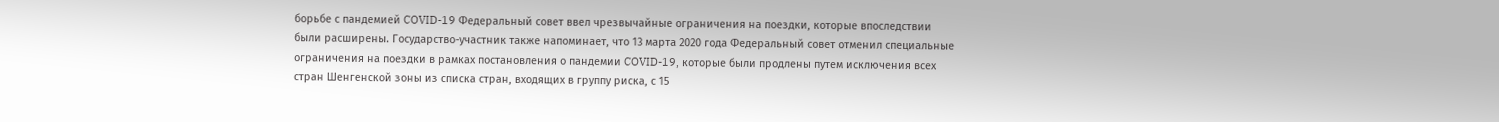борьбе с пандемией COVID-19 Федеральный совет ввел чрезвычайные ограничения на поездки, которые впоследствии были расширены. Государство-участник также напоминает, что 13 марта 2020 года Федеральный совет отменил специальные ограничения на поездки в рамках постановления о пандемии COVID-19, которые были продлены путем исключения всех стран Шенгенской зоны из списка стран, входящих в группу риска, с 15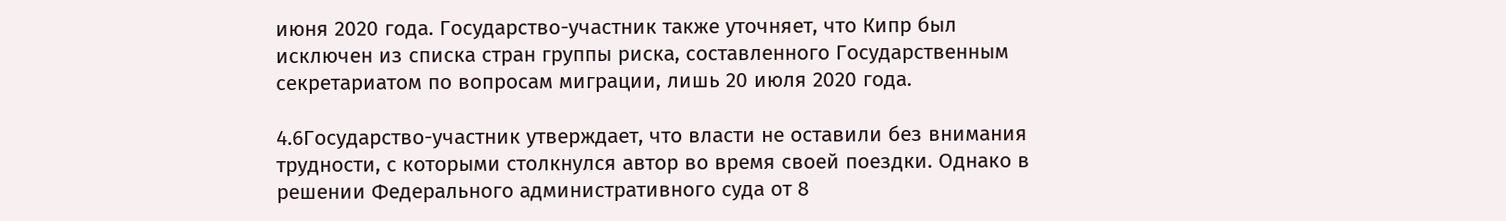июня 2020 года. Государство-участник также уточняет, что Кипр был исключен из списка стран группы риска, составленного Государственным секретариатом по вопросам миграции, лишь 20 июля 2020 года.

4.6Государство-участник утверждает, что власти не оставили без внимания трудности, с которыми столкнулся автор во время своей поездки. Однако в решении Федерального административного суда от 8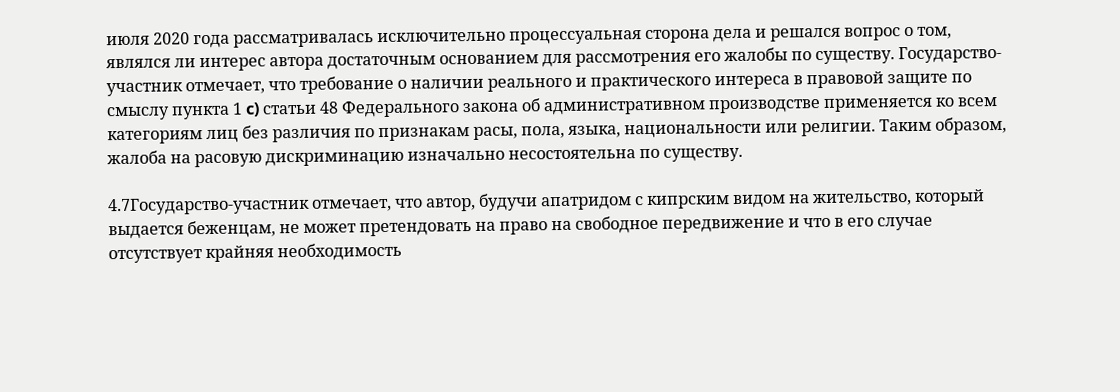июля 2020 года рассматривалась исключительно процессуальная сторона дела и решался вопрос о том, являлся ли интерес автора достаточным основанием для рассмотрения его жалобы по существу. Государство-участник отмечает, что требование о наличии реального и практического интереса в правовой защите по смыслу пункта 1 c) статьи 48 Федерального закона об административном производстве применяется ко всем категориям лиц без различия по признакам расы, пола, языка, национальности или религии. Таким образом, жалоба на расовую дискриминацию изначально несостоятельна по существу.

4.7Государство-участник отмечает, что автор, будучи апатридом с кипрским видом на жительство, который выдается беженцам, не может претендовать на право на свободное передвижение и что в его случае отсутствует крайняя необходимость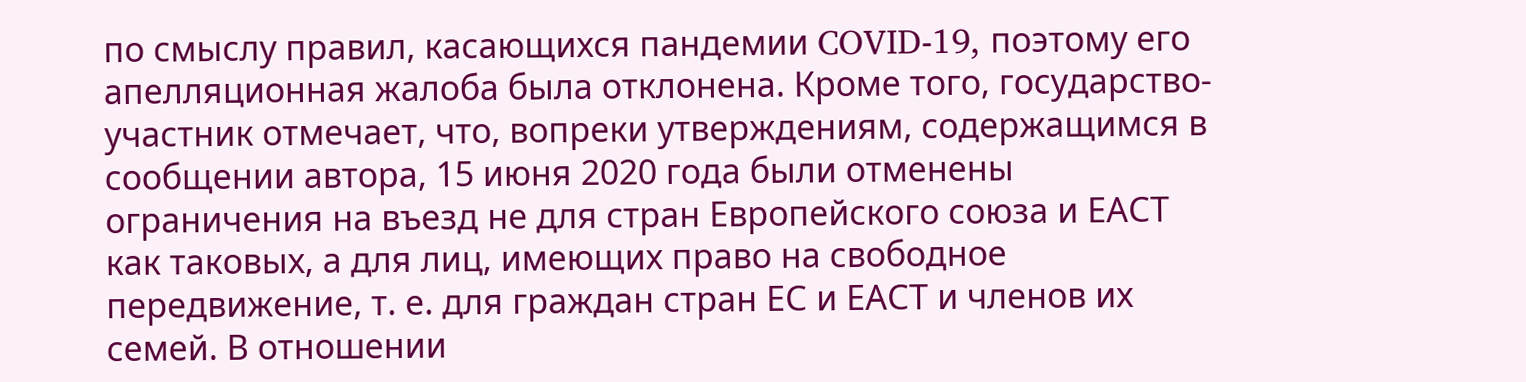по смыслу правил, касающихся пандемии COVID-19, поэтому его апелляционная жалоба была отклонена. Кроме того, государство-участник отмечает, что, вопреки утверждениям, содержащимся в сообщении автора, 15 июня 2020 года были отменены ограничения на въезд не для стран Европейского союза и ЕАСТ как таковых, а для лиц, имеющих право на свободное передвижение, т. е. для граждан стран ЕС и ЕАСТ и членов их семей. В отношении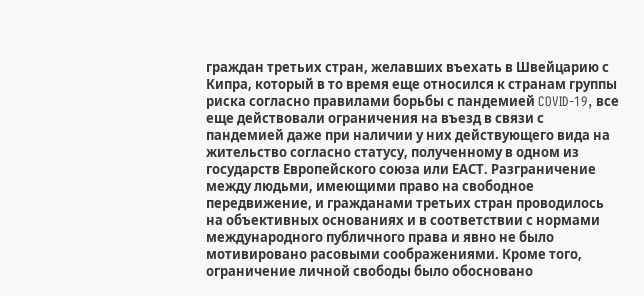граждан третьих стран, желавших въехать в Швейцарию с Кипра, который в то время еще относился к странам группы риска согласно правилами борьбы с пандемией COVID-19, все еще действовали ограничения на въезд в связи с пандемией даже при наличии у них действующего вида на жительство согласно статусу, полученному в одном из государств Европейского союза или ЕАСТ. Разграничение между людьми, имеющими право на свободное передвижение, и гражданами третьих стран проводилось на объективных основаниях и в соответствии с нормами международного публичного права и явно не было мотивировано расовыми соображениями. Кроме того, ограничение личной свободы было обосновано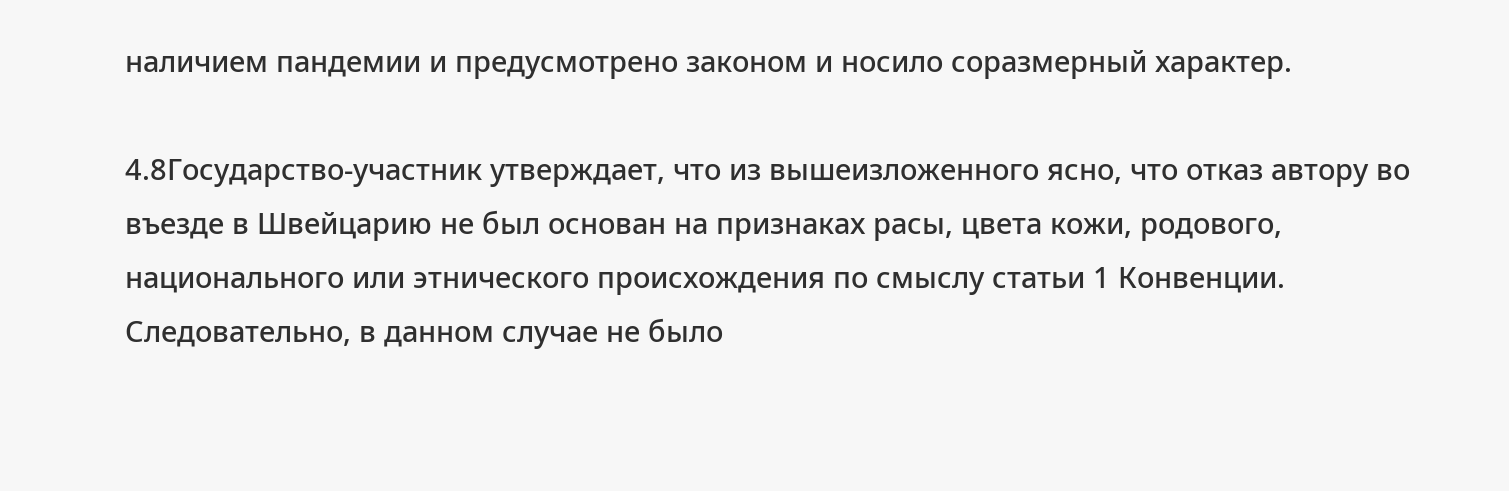наличием пандемии и предусмотрено законом и носило соразмерный характер.

4.8Государство-участник утверждает, что из вышеизложенного ясно, что отказ автору во въезде в Швейцарию не был основан на признаках расы, цвета кожи, родового, национального или этнического происхождения по смыслу статьи 1 Конвенции. Следовательно, в данном случае не было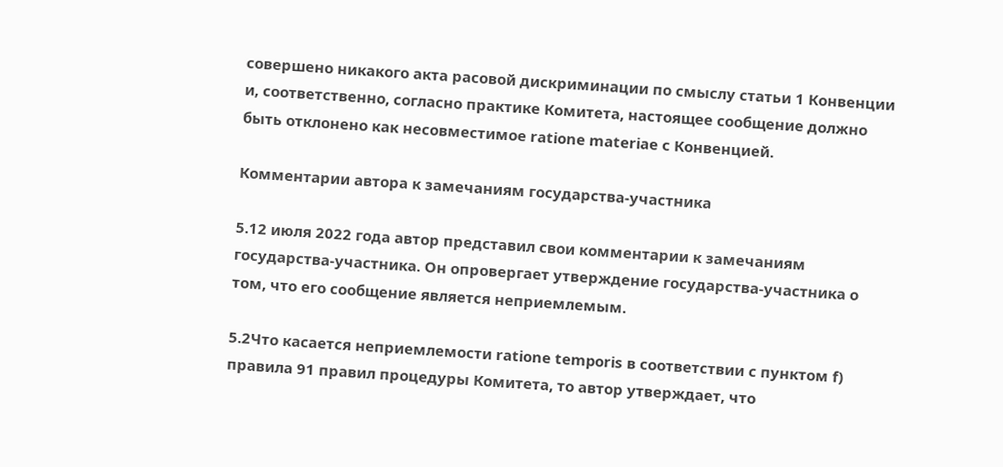совершено никакого акта расовой дискриминации по смыслу статьи 1 Конвенции и, соответственно, согласно практике Комитета, настоящее сообщение должно быть отклонено как несовместимое ratione materiae с Конвенцией.

Комментарии автора к замечаниям государства-участника

5.12 июля 2022 года автор представил свои комментарии к замечаниям государства-участника. Он опровергает утверждение государства-участника о том, что его сообщение является неприемлемым.

5.2Что касается неприемлемости ratione temporis в соответствии с пунктом f) правила 91 правил процедуры Комитета, то автор утверждает, что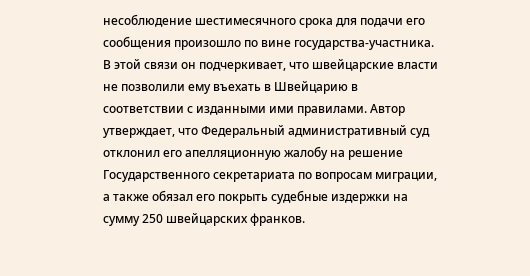несоблюдение шестимесячного срока для подачи его сообщения произошло по вине государства-участника. В этой связи он подчеркивает, что швейцарские власти не позволили ему въехать в Швейцарию в соответствии с изданными ими правилами. Автор утверждает, что Федеральный административный суд отклонил его апелляционную жалобу на решение Государственного секретариата по вопросам миграции, а также обязал его покрыть судебные издержки на сумму 250 швейцарских франков.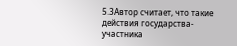5.3Автор считает, что такие действия государства-участника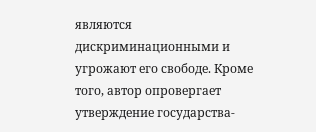являются дискриминационными и угрожают его свободе. Кроме того, автор опровергает утверждение государства-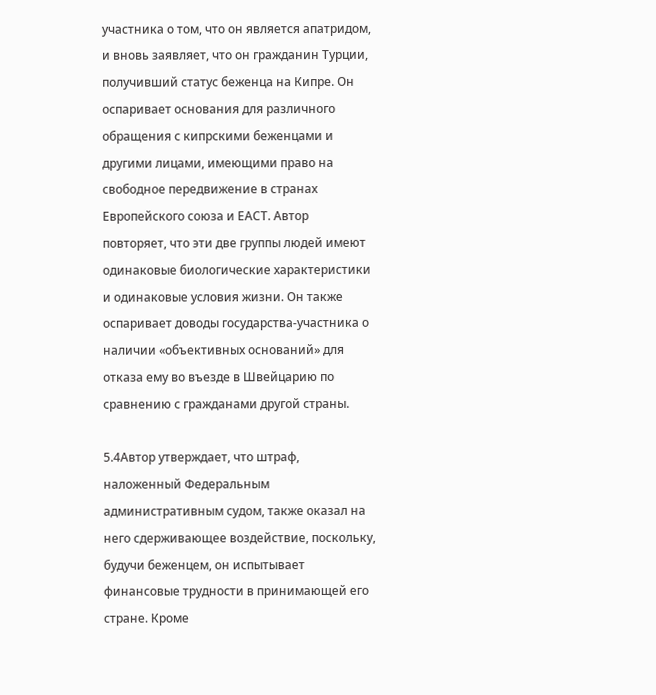участника о том, что он является апатридом, и вновь заявляет, что он гражданин Турции, получивший статус беженца на Кипре. Он оспаривает основания для различного обращения с кипрскими беженцами и другими лицами, имеющими право на свободное передвижение в странах Европейского союза и ЕАСТ. Автор повторяет, что эти две группы людей имеют одинаковые биологические характеристики и одинаковые условия жизни. Он также оспаривает доводы государства-участника о наличии «объективных оснований» для отказа ему во въезде в Швейцарию по сравнению с гражданами другой страны.

5.4Автор утверждает, что штраф, наложенный Федеральным административным судом, также оказал на него сдерживающее воздействие, поскольку, будучи беженцем, он испытывает финансовые трудности в принимающей его стране. Кроме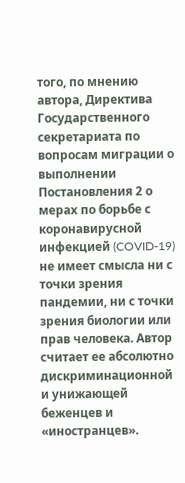того, по мнению автора, Директива Государственного секретариата по вопросам миграции о выполнении Постановления 2 о мерах по борьбе с коронавирусной инфекцией (COVID-19) не имеет смысла ни с точки зрения пандемии, ни с точки зрения биологии или прав человека. Автор считает ее абсолютно дискриминационной и унижающей беженцев и «иностранцев».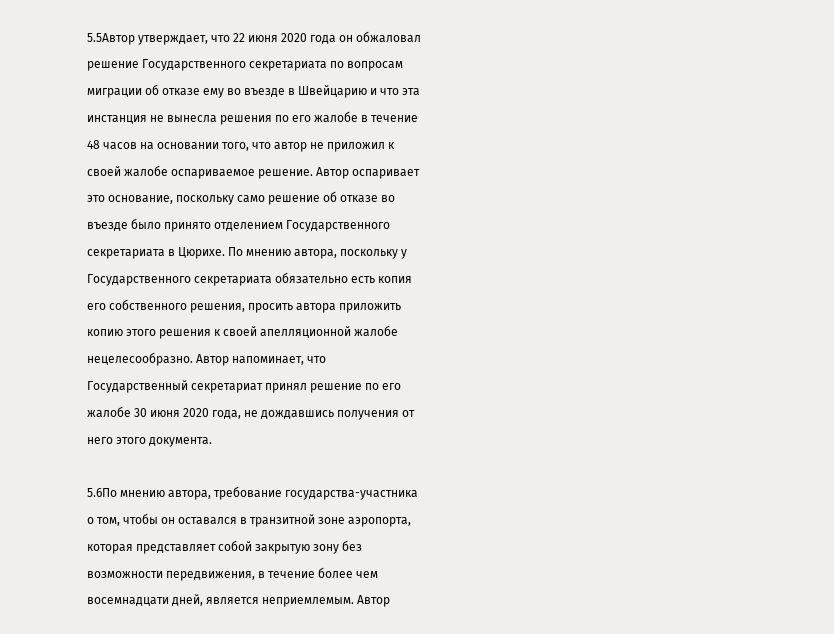5.5Автор утверждает, что 22 июня 2020 года он обжаловал решение Государственного секретариата по вопросам миграции об отказе ему во въезде в Швейцарию и что эта инстанция не вынесла решения по его жалобе в течение 48 часов на основании того, что автор не приложил к своей жалобе оспариваемое решение. Автор оспаривает это основание, поскольку само решение об отказе во въезде было принято отделением Государственного секретариата в Цюрихе. По мнению автора, поскольку у Государственного секретариата обязательно есть копия его собственного решения, просить автора приложить копию этого решения к своей апелляционной жалобе нецелесообразно. Автор напоминает, что Государственный секретариат принял решение по его жалобе 30 июня 2020 года, не дождавшись получения от него этого документа.

5.6По мнению автора, требование государства-участника о том, чтобы он оставался в транзитной зоне аэропорта, которая представляет собой закрытую зону без возможности передвижения, в течение более чем восемнадцати дней, является неприемлемым. Автор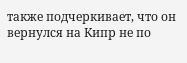также подчеркивает, что он вернулся на Кипр не по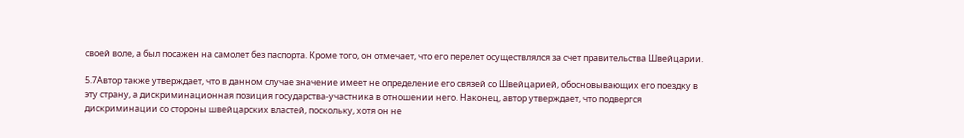своей воле, а был посажен на самолет без паспорта. Кроме того, он отмечает, что его перелет осуществлялся за счет правительства Швейцарии.

5.7Автор также утверждает, что в данном случае значение имеет не определение его связей со Швейцарией, обосновывающих его поездку в эту страну, а дискриминационная позиция государства-участника в отношении него. Наконец, автор утверждает, что подвергся дискриминации со стороны швейцарских властей, поскольку, хотя он не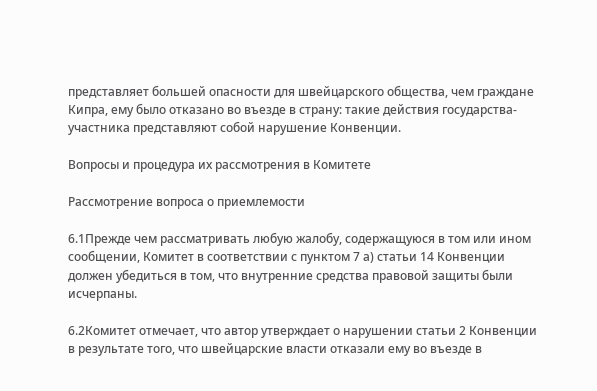представляет большей опасности для швейцарского общества, чем граждане Кипра, ему было отказано во въезде в страну: такие действия государства-участника представляют собой нарушение Конвенции.

Вопросы и процедура их рассмотрения в Комитете

Рассмотрение вопроса о приемлемости

6.1Прежде чем рассматривать любую жалобу, содержащуюся в том или ином сообщении, Комитет в соответствии с пунктом 7 а) статьи 14 Конвенции должен убедиться в том, что внутренние средства правовой защиты были исчерпаны.

6.2Комитет отмечает, что автор утверждает о нарушении статьи 2 Конвенции в результате того, что швейцарские власти отказали ему во въезде в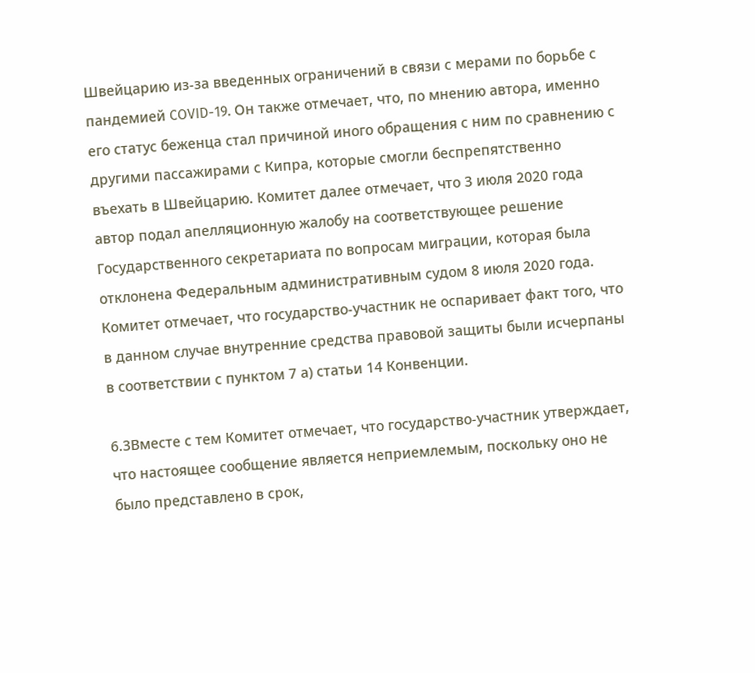Швейцарию из-за введенных ограничений в связи с мерами по борьбе с пандемией COVID-19. Он также отмечает, что, по мнению автора, именно его статус беженца стал причиной иного обращения с ним по сравнению с другими пассажирами с Кипра, которые смогли беспрепятственно въехать в Швейцарию. Комитет далее отмечает, что 3 июля 2020 года автор подал апелляционную жалобу на соответствующее решение Государственного секретариата по вопросам миграции, которая была отклонена Федеральным административным судом 8 июля 2020 года. Комитет отмечает, что государство-участник не оспаривает факт того, что в данном случае внутренние средства правовой защиты были исчерпаны в соответствии с пунктом 7 а) статьи 14 Конвенции.

6.3Вместе с тем Комитет отмечает, что государство-участник утверждает, что настоящее сообщение является неприемлемым, поскольку оно не было представлено в срок,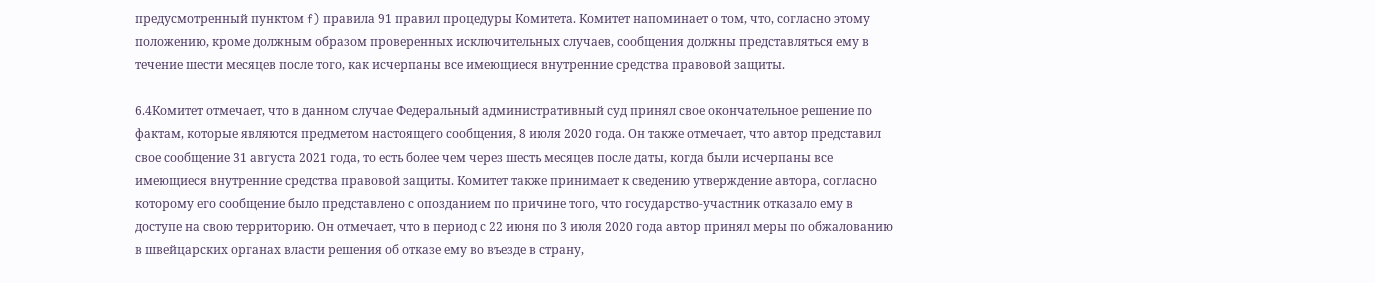предусмотренный пунктом f) правила 91 правил процедуры Комитета. Комитет напоминает о том, что, согласно этому положению, кроме должным образом проверенных исключительных случаев, сообщения должны представляться ему в течение шести месяцев после того, как исчерпаны все имеющиеся внутренние средства правовой защиты.

6.4Комитет отмечает, что в данном случае Федеральный административный суд принял свое окончательное решение по фактам, которые являются предметом настоящего сообщения, 8 июля 2020 года. Он также отмечает, что автор представил свое сообщение 31 августа 2021 года, то есть более чем через шесть месяцев после даты, когда были исчерпаны все имеющиеся внутренние средства правовой защиты. Комитет также принимает к сведению утверждение автора, согласно которому его сообщение было представлено с опозданием по причине того, что государство-участник отказало ему в доступе на свою территорию. Он отмечает, что в период с 22 июня по 3 июля 2020 года автор принял меры по обжалованию в швейцарских органах власти решения об отказе ему во въезде в страну,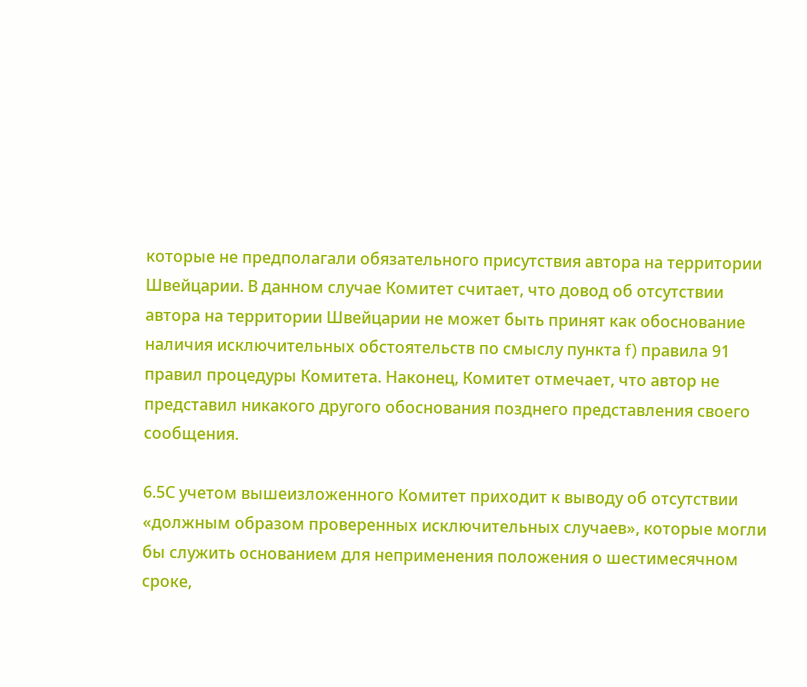которые не предполагали обязательного присутствия автора на территории Швейцарии. В данном случае Комитет считает, что довод об отсутствии автора на территории Швейцарии не может быть принят как обоснование наличия исключительных обстоятельств по смыслу пункта f) правила 91 правил процедуры Комитета. Наконец, Комитет отмечает, что автор не представил никакого другого обоснования позднего представления своего сообщения.

6.5С учетом вышеизложенного Комитет приходит к выводу об отсутствии «должным образом проверенных исключительных случаев», которые могли бы служить основанием для неприменения положения о шестимесячном сроке,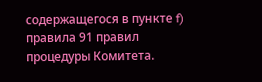содержащегося в пункте f) правила 91 правил процедуры Комитета.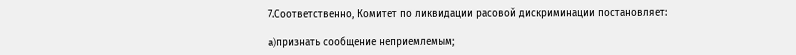7.Соответственно, Комитет по ликвидации расовой дискриминации постановляет:

a)признать сообщение неприемлемым;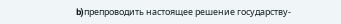b)препроводить настоящее решение государству-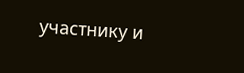участнику и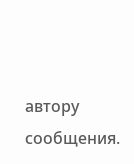автору сообщения.